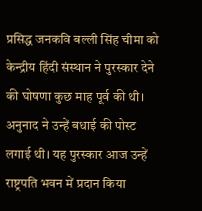प्रसिद्ध जनकवि बल्ली सिंह चीमा को केन्द्रीय हिंदी संस्थान ने पुरस्कार देने की घोषणा कुछ माह पूर्व की थी। अनुनाद ने उन्हें बधाई की पोस्ट लगाई थी। यह पुरस्कार आज उन्हें राष्ट्रपति भवन में प्रदान किया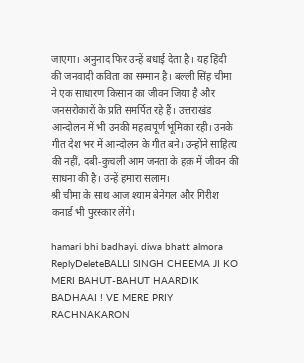जाएगा। अनुनाद फिर उन्हें बधाई देता है। यह हिंदी की जनवादी कविता का सम्मान है। बल्ली सिंह चीमा ने एक साधारण किसान का जीवन जिया है और जनसरोकारों के प्रति समर्पित रहे हैं। उत्तराखंड आन्दोलन में भी उनकी महत्वपूर्ण भूमिका रही। उनके गीत देश भर में आन्दोलन के गीत बने। उन्होंने साहित्य की नहीं, दबी-कुचली आम जनता के हक़ में जीवन की साधना की है। उन्हें हमारा सलाम।
श्री चीमा के साथ आज श्याम बेनेगल और गिरीश कनार्ड भी पुरस्कार लेंगे।

hamari bhi badhayi. diwa bhatt almora
ReplyDeleteBALLI SINGH CHEEMA JI KO MERI BAHUT-BAHUT HAARDIK BADHAAI ! VE MERE PRIY RACHNAKARON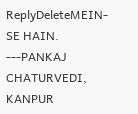ReplyDeleteMEIN-SE HAIN.
---PANKAJ CHATURVEDI, KANPUR